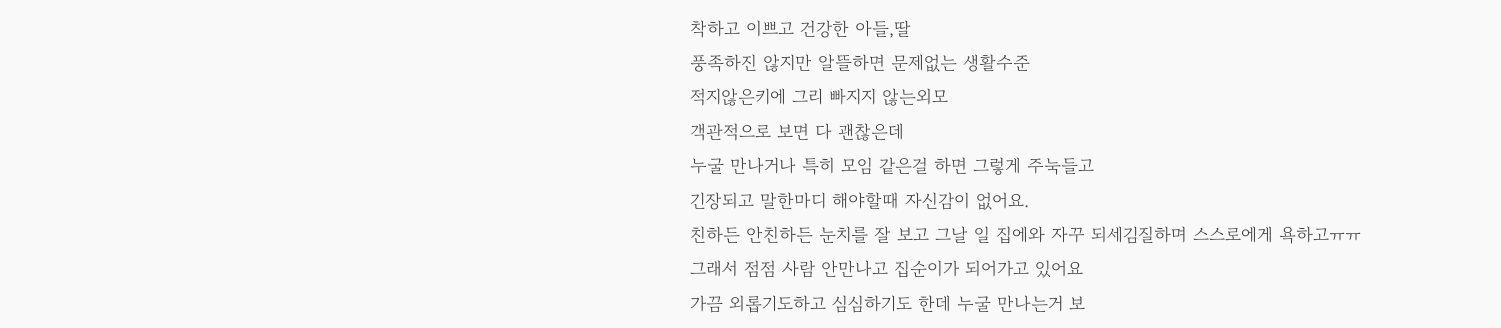착하고 이쁘고 건강한 아들,딸
풍족하진 않지만 알뜰하면 문제없는 생활수준
적지않은키에 그리 빠지지 않는외모
객관적으로 보면 다 괜찮은데
누굴 만나거나 특히 모임 같은걸 하면 그렇게 주눅들고
긴장되고 말한마디 해야할때 자신감이 없어요.
친하든 안친하든 눈치를 잘 보고 그날 일 집에와 자꾸 되세김질하며 스스로에게 욕하고ㅠㅠ
그래서 점점 사람 안만나고 집순이가 되어가고 있어요
가끔 외롭기도하고 심심하기도 한데 누굴 만나는거 보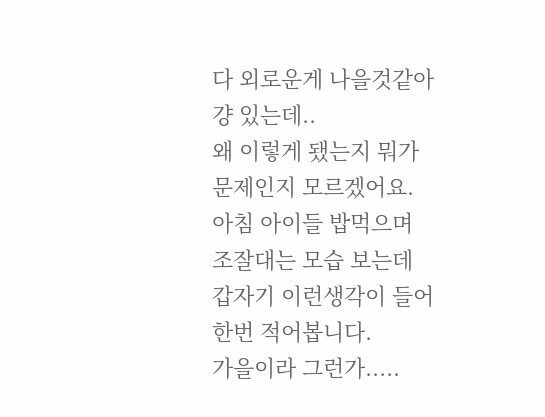다 외로운게 나을것같아 걍 있는데..
왜 이렇게 됐는지 뭐가 문제인지 모르겠어요.
아침 아이들 밥먹으며 조잘대는 모습 보는데 갑자기 이런생각이 들어 한번 적어봅니다.
가을이라 그런가.....